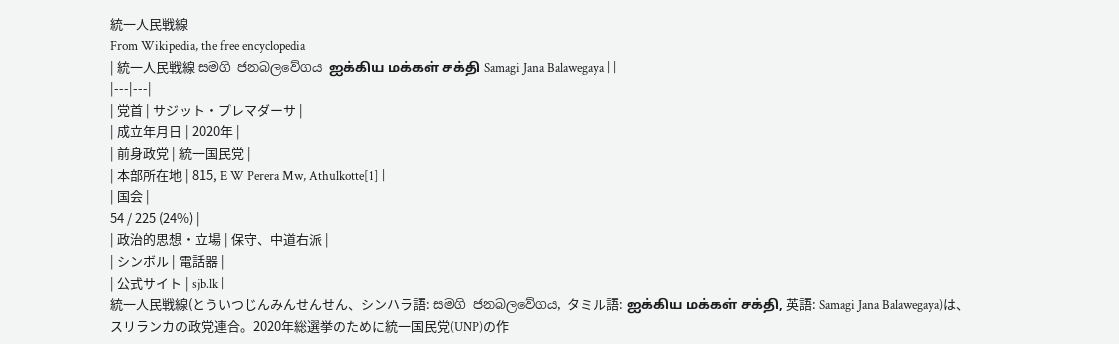統一人民戦線
From Wikipedia, the free encyclopedia
| 統一人民戦線 සමගි ජනබලවේගය ஐக்கிய மக்கள் சக்தி Samagi Jana Balawegaya | |
|---|---|
| 党首 | サジット・プレマダーサ |
| 成立年月日 | 2020年 |
| 前身政党 | 統一国民党 |
| 本部所在地 | 815, E W Perera Mw, Athulkotte[1] |
| 国会 |
54 / 225 (24%) |
| 政治的思想・立場 | 保守、中道右派 |
| シンボル | 電話器 |
| 公式サイト | sjb.lk |
統一人民戦線(とういつじんみんせんせん、シンハラ語: සමගි ජනබලවේගය, タミル語: ஐக்கிய மக்கள் சக்தி, 英語: Samagi Jana Balawegaya)は、スリランカの政党連合。2020年総選挙のために統一国民党(UNP)の作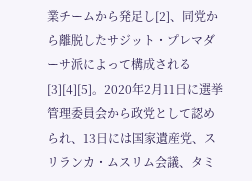業チームから発足し[2]、同党から離脱したサジット・プレマダーサ派によって構成される[3][4][5]。2020年2月11日に選挙管理委員会から政党として認められ、13日には国家遺産党、スリランカ・ムスリム会議、タミ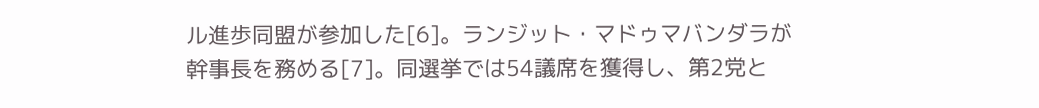ル進歩同盟が参加した[6]。ランジット・マドゥマバンダラが幹事長を務める[7]。同選挙では54議席を獲得し、第2党と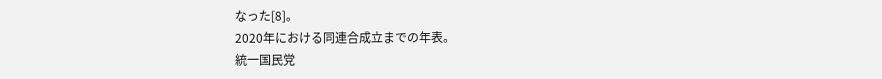なった[8]。
2020年における同連合成立までの年表。
統一国民党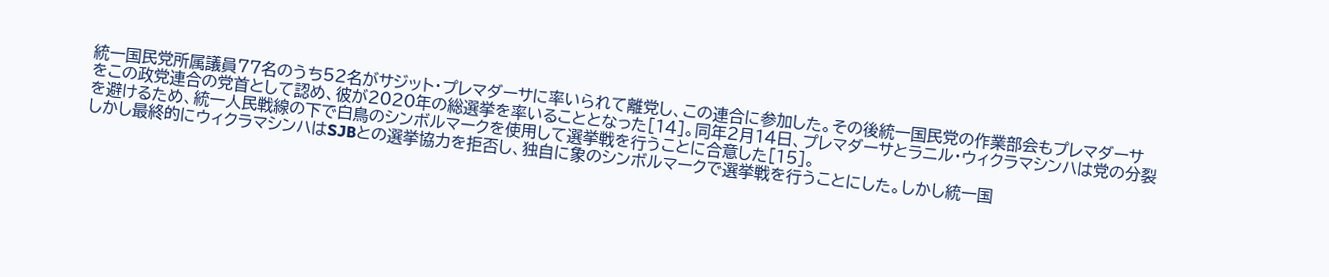統一国民党所属議員77名のうち52名がサジット・プレマダーサに率いられて離党し、この連合に参加した。その後統一国民党の作業部会もプレマダーサをこの政党連合の党首として認め、彼が2020年の総選挙を率いることとなった[14]。同年2月14日、プレマダーサとラニル・ウィクラマシンハは党の分裂を避けるため、統一人民戦線の下で白鳥のシンボルマークを使用して選挙戦を行うことに合意した[15]。
しかし最終的にウィクラマシンハはSJBとの選挙協力を拒否し、独自に象のシンボルマークで選挙戦を行うことにした。しかし統一国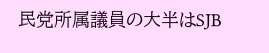民党所属議員の大半はSJB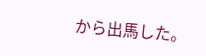から出馬した。